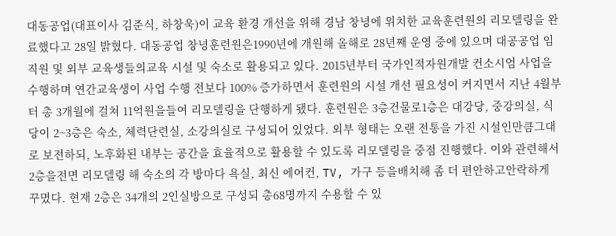대동공업(대표이사 김준식, 하창욱)이 교육 환경 개선을 위해 경남 창녕에 위치한 교육훈련원의 리모델링을 완료했다고 28일 밝혔다. 대동공업 창녕훈련원은1990년에 개원해 올해로 28년째 운영 중에 있으며 대공공업 임직원 및 외부 교육생들의교육 시설 및 숙소로 활용되고 있다. 2015년부터 국가인적자원개발 컨소시엄 사업을 수행하며 연간교육생이 사업 수행 전보다 100% 증가하면서 훈련원의 시설 개선 필요성이 커지면서 지난 4월부터 총 3개월에 걸쳐 11억원을들여 리모델링을 단행하게 됐다. 훈련원은 3층건물로1층은 대강당, 중강의실, 식당이 2~3층은 숙소, 체력단련실, 소강의실로 구성되어 있었다. 외부 형태는 오랜 전통을 가진 시설인만큼그대로 보전하되, 노후화된 내부는 공간을 효율적으로 활용할 수 있도록 리모델링을 중점 진행했다. 이와 관련해서 2층을전면 리모델링 해 숙소의 각 방마다 욕실, 최신 에어컨, TV, 가구 등을배치해 좀 더 편안하고안락하게 꾸몄다. 현재 2층은 34개의 2인실방으로 구성되 총68명까지 수용할 수 있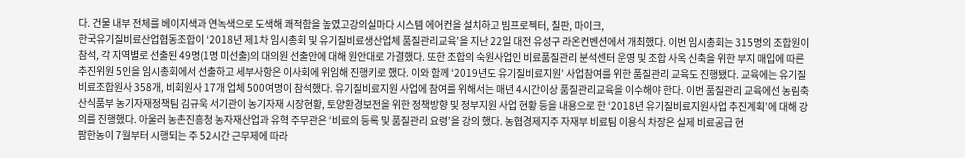다. 건물 내부 전체를 베이지색과 연녹색으로 도색해 쾌적함을 높였고강의실마다 시스템 에어컨을 설치하고 빔프로젝터, 칠판, 마이크,
한국유기질비료산업협동조합이 ‘2018년 제1차 임시총회 및 유기질비료생산업체 품질관리교육’을 지난 22일 대전 유성구 라온컨벤션에서 개최했다. 이번 임시총회는 315명의 조합원이 참석, 각 지역별로 선출된 49명(1명 미선출)의 대의원 선출안에 대해 원안대로 가결했다. 또한 조합의 숙원사업인 비료품질관리 분석센터 운영 및 조합 사옥 신축을 위한 부지 매입에 따른 추진위원 5인을 임시총회에서 선출하고 세부사항은 이사회에 위임해 진행키로 했다. 이와 함께 ‘2019년도 유기질비료지원’ 사업참여를 위한 품질관리 교육도 진행됐다. 교육에는 유기질비료조합원사 358개, 비회원사 17개 업체 500여명이 참석했다. 유기질비료지원 사업에 참여를 위해서는 매년 4시간이상 품질관리교육을 이수해야 한다. 이번 품질관리 교육에선 농림축산식품부 농기자재정책팀 김규욱 서기관이 농기자재 시장현황, 토양환경보전을 위한 정책방향 및 정부지원 사업 현황 등을 내용으로 한 ‘2018년 유기질비료지원사업 추진계획’에 대해 강의를 진행했다. 아울러 농촌진흥청 농자재산업과 유혁 주무관은 ‘비료의 등록 및 품질관리 요령’을 강의 했다. 농협경제지주 자재부 비료팀 이용식 차장은 실제 비료공급 현
팜한농이 7월부터 시행되는 주 52시간 근무제에 따라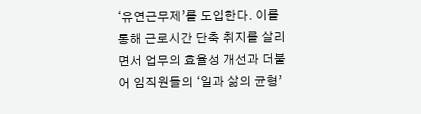‘유연근무제’를 도입한다. 이를 통해 근로시간 단축 취지를 살리면서 업무의 효율성 개선과 더불어 임직원들의 ‘일과 삶의 균형’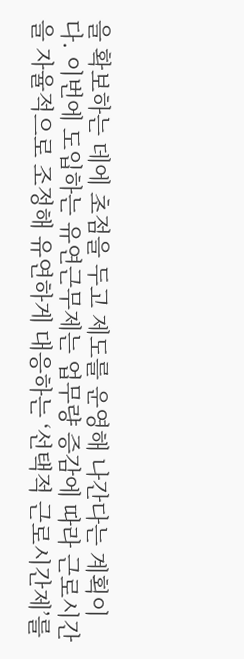을 확보하는 데에 초점을 두고 제도를 운영해 나간다는 계획이다. 이번에 도입하는 유연근무제는 업무량 증감에 따라 근로시간을 자율적으로 조정해 유연하게 대응하는 ‘선택적 근로시간제’를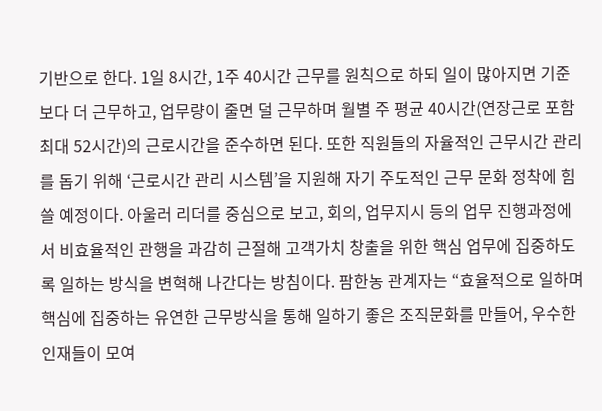기반으로 한다. 1일 8시간, 1주 40시간 근무를 원칙으로 하되 일이 많아지면 기준보다 더 근무하고, 업무량이 줄면 덜 근무하며 월별 주 평균 40시간(연장근로 포함 최대 52시간)의 근로시간을 준수하면 된다. 또한 직원들의 자율적인 근무시간 관리를 돕기 위해 ‘근로시간 관리 시스템’을 지원해 자기 주도적인 근무 문화 정착에 힘쓸 예정이다. 아울러 리더를 중심으로 보고, 회의, 업무지시 등의 업무 진행과정에서 비효율적인 관행을 과감히 근절해 고객가치 창출을 위한 핵심 업무에 집중하도록 일하는 방식을 변혁해 나간다는 방침이다. 팜한농 관계자는 “효율적으로 일하며 핵심에 집중하는 유연한 근무방식을 통해 일하기 좋은 조직문화를 만들어, 우수한 인재들이 모여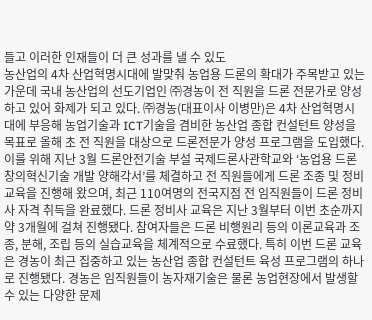들고 이러한 인재들이 더 큰 성과를 낼 수 있도
농산업의 4차 산업혁명시대에 발맞춰 농업용 드론의 확대가 주목받고 있는 가운데 국내 농산업의 선도기업인 ㈜경농이 전 직원을 드론 전문가로 양성하고 있어 화제가 되고 있다. ㈜경농(대표이사 이병만)은 4차 산업혁명시대에 부응해 농업기술과 ICT기술을 겸비한 농산업 종합 컨설턴트 양성을 목표로 올해 초 전 직원을 대상으로 드론전문가 양성 프로그램을 도입했다. 이를 위해 지난 3월 드론안전기술 부설 국제드론사관학교와 ‘농업용 드론 창의혁신기술 개발 양해각서’를 체결하고 전 직원들에게 드론 조종 및 정비교육을 진행해 왔으며, 최근 110여명의 전국지점 전 임직원들이 드론 정비사 자격 취득을 완료했다. 드론 정비사 교육은 지난 3월부터 이번 초순까지 약 3개월에 걸쳐 진행됐다. 참여자들은 드론 비행원리 등의 이론교육과 조종, 분해, 조립 등의 실습교육을 체계적으로 수료했다. 특히 이번 드론 교육은 경농이 최근 집중하고 있는 농산업 종합 컨설턴트 육성 프로그램의 하나로 진행됐다. 경농은 임직원들이 농자재기술은 물론 농업현장에서 발생할 수 있는 다양한 문제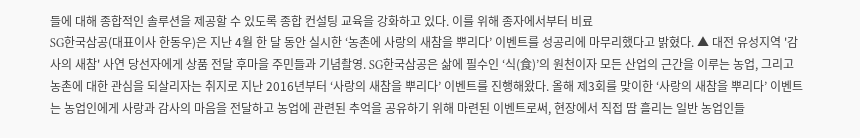들에 대해 종합적인 솔루션을 제공할 수 있도록 종합 컨설팅 교육을 강화하고 있다. 이를 위해 종자에서부터 비료
SG한국삼공(대표이사 한동우)은 지난 4월 한 달 동안 실시한 ‘농촌에 사랑의 새참을 뿌리다’ 이벤트를 성공리에 마무리했다고 밝혔다. ▲ 대전 유성지역 '감사의 새참' 사연 당선자에게 상품 전달 후마을 주민들과 기념촬영. SG한국삼공은 삶에 필수인 ‘식(食)’의 원천이자 모든 산업의 근간을 이루는 농업, 그리고 농촌에 대한 관심을 되살리자는 취지로 지난 2016년부터 ‘사랑의 새참을 뿌리다’ 이벤트를 진행해왔다. 올해 제3회를 맞이한 ‘사랑의 새참을 뿌리다’ 이벤트는 농업인에게 사랑과 감사의 마음을 전달하고 농업에 관련된 추억을 공유하기 위해 마련된 이벤트로써, 현장에서 직접 땀 흘리는 일반 농업인들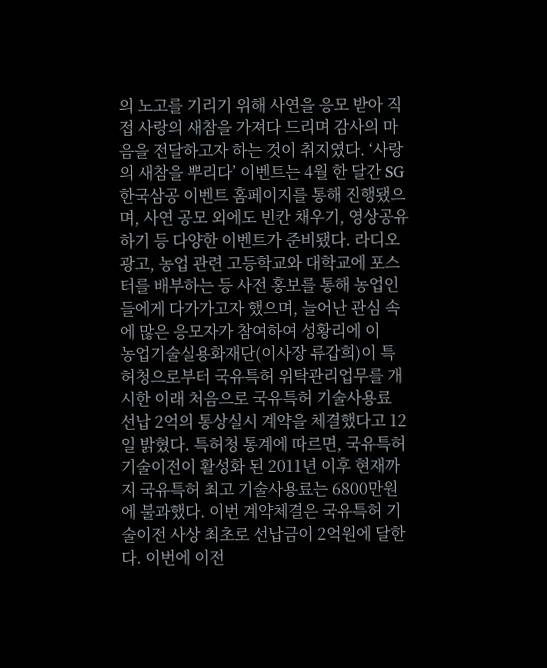의 노고를 기리기 위해 사연을 응모 받아 직접 사랑의 새참을 가져다 드리며 감사의 마음을 전달하고자 하는 것이 취지였다. ‘사랑의 새참을 뿌리다’ 이벤트는 4월 한 달간 SG한국삼공 이벤트 홈페이지를 통해 진행됐으며, 사연 공모 외에도 빈칸 채우기, 영상공유하기 등 다양한 이벤트가 준비됐다. 라디오 광고, 농업 관련 고등학교와 대학교에 포스터를 배부하는 등 사전 홍보를 통해 농업인들에게 다가가고자 했으며, 늘어난 관심 속에 많은 응모자가 참여하여 성황리에 이
농업기술실용화재단(이사장 류갑희)이 특허청으로부터 국유특허 위탁관리업무를 개시한 이래 처음으로 국유특허 기술사용료 선납 2억의 통상실시 계약을 체결했다고 12일 밝혔다. 특허청 통계에 따르면, 국유특허 기술이전이 활성화 된 2011년 이후 현재까지 국유특허 최고 기술사용료는 6800만원에 불과했다. 이번 계약체결은 국유특허 기술이전 사상 최초로 선납금이 2억원에 달한다. 이번에 이전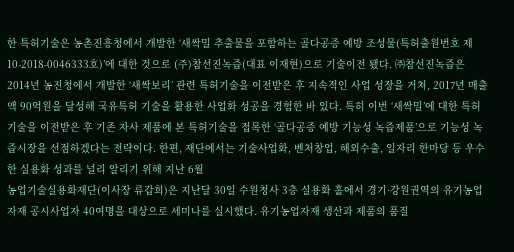한 특허기술은 농촌진흥청에서 개발한 ‘새싹밀 추출물을 포함하는 골다공증 예방 조성물(특허출원번호 제10-2018-0046333호)’에 대한 것으로 (주)참선진녹즙(대표 이재현)으로 기술이전 됐다. ㈜참선진녹즙은 2014년 농진청에서 개발한 ‘새싹보리’ 관련 특허기술을 이전받은 후 지속적인 사업 성장을 거쳐, 2017년 매출액 90억원을 달성해 국유특허 기술을 활용한 사업화 성공을 경험한 바 있다. 특히 이번 ‘새싹밀’에 대한 특허기술을 이전받은 후 기존 자사 제품에 본 특허기술을 접목한 ‘골다공증 예방 기능성 녹즙제품’으로 기능성 녹즙시장을 선점하겠다는 전략이다. 한편, 재단에서는 기술사업화, 벤처창업, 해외수출, 일자리 한마당 등 우수한 실용화 성과를 널리 알리기 위해 지난 6월
농업기술실용화재단(이사장 류갑희)은 지난달 30일 수원청사 3층 실용화 홀에서 경기·강원권역의 유기농업자재 공시사업자 40여명을 대상으로 세미나를 실시했다. 유기농업자재 생산과 제품의 품질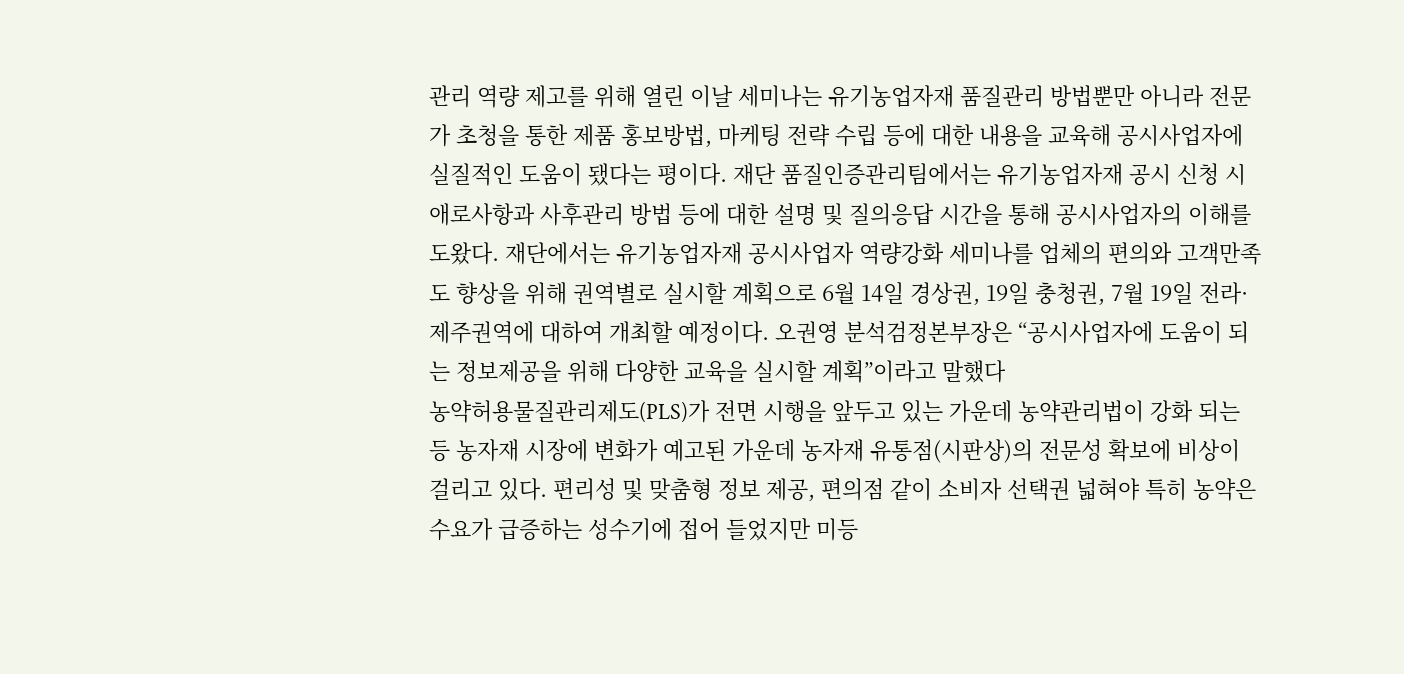관리 역량 제고를 위해 열린 이날 세미나는 유기농업자재 품질관리 방법뿐만 아니라 전문가 초청을 통한 제품 홍보방법, 마케팅 전략 수립 등에 대한 내용을 교육해 공시사업자에 실질적인 도움이 됐다는 평이다. 재단 품질인증관리팀에서는 유기농업자재 공시 신청 시 애로사항과 사후관리 방법 등에 대한 설명 및 질의응답 시간을 통해 공시사업자의 이해를 도왔다. 재단에서는 유기농업자재 공시사업자 역량강화 세미나를 업체의 편의와 고객만족도 향상을 위해 권역별로 실시할 계획으로 6월 14일 경상권, 19일 충청권, 7월 19일 전라· 제주권역에 대하여 개최할 예정이다. 오권영 분석검정본부장은 “공시사업자에 도움이 되는 정보제공을 위해 다양한 교육을 실시할 계획”이라고 말했다
농약허용물질관리제도(PLS)가 전면 시행을 앞두고 있는 가운데 농약관리법이 강화 되는 등 농자재 시장에 변화가 예고된 가운데 농자재 유통점(시판상)의 전문성 확보에 비상이 걸리고 있다. 편리성 및 맞춤형 정보 제공, 편의점 같이 소비자 선택권 넓혀야 특히 농약은 수요가 급증하는 성수기에 접어 들었지만 미등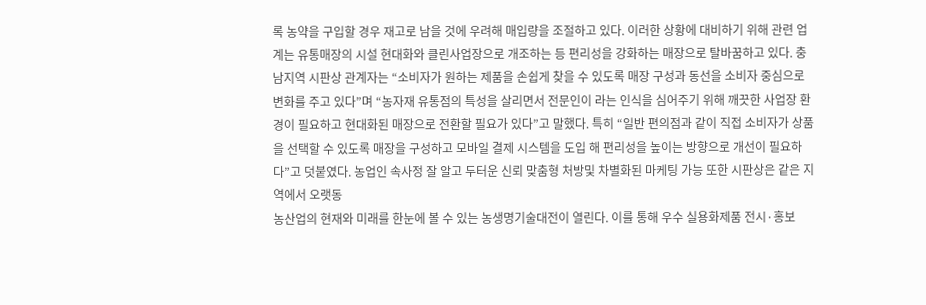록 농약을 구입할 경우 재고로 남을 것에 우려해 매입량을 조절하고 있다. 이러한 상황에 대비하기 위해 관련 업계는 유통매장의 시설 현대화와 클린사업장으로 개조하는 등 편리성을 강화하는 매장으로 탈바꿈하고 있다. 충남지역 시판상 관계자는 “소비자가 원하는 제품을 손쉽게 찾을 수 있도록 매장 구성과 동선을 소비자 중심으로 변화를 주고 있다”며 “농자재 유통점의 특성을 살리면서 전문인이 라는 인식을 심어주기 위해 깨끗한 사업장 환경이 필요하고 현대화된 매장으로 전환할 필요가 있다”고 말했다. 특히 “일반 편의점과 같이 직접 소비자가 상품을 선택할 수 있도록 매장을 구성하고 모바일 결제 시스템을 도입 해 편리성을 높이는 방향으로 개선이 필요하 다”고 덧붙였다. 농업인 속사정 잘 알고 두터운 신뢰 맞춤형 처방및 차별화된 마케팅 가능 또한 시판상은 같은 지역에서 오랫동
농산업의 현재와 미래를 한눈에 볼 수 있는 농생명기술대전이 열린다. 이를 통해 우수 실용화제품 전시·홍보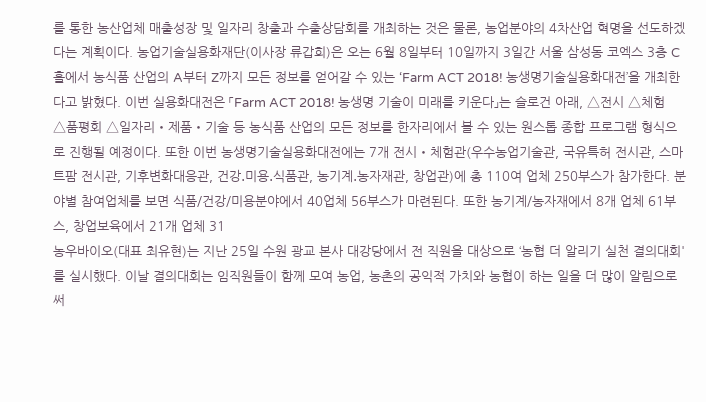를 통한 농산업체 매출성장 및 일자리 창출과 수출상담회를 개최하는 것은 물론, 농업분야의 4차산업 혁명을 선도하겠다는 계획이다. 농업기술실용화재단(이사장 류갑희)은 오는 6월 8일부터 10일까지 3일간 서울 삼성동 코엑스 3층 C홀에서 농식품 산업의 A부터 Z까지 모든 정보를 얻어갈 수 있는 ‘Farm ACT 2018! 농생명기술실용화대전’을 개최한다고 밝혔다. 이번 실용화대전은 「Farm ACT 2018! 농생명 기술이 미래를 키운다」는 슬로건 아래, △전시 △체험 △품평회 △일자리‧제품‧기술 등 농식품 산업의 모든 정보를 한자리에서 볼 수 있는 원스톱 종합 프로그램 형식으로 진행될 예정이다. 또한 이번 농생명기술실용화대전에는 7개 전시‧체험관(우수농업기술관, 국유특허 전시관, 스마트팜 전시관, 기후변화대응관, 건강․미용․식품관, 농기계․농자재관, 창업관)에 총 110여 업체 250부스가 참가한다. 분야별 참여업체를 보면 식품/건강/미용분야에서 40업체 56부스가 마련된다. 또한 농기계/농자재에서 8개 업체 61부스, 창업보육에서 21개 업체 31
농우바이오(대표 최유현)는 지난 25일 수원 광교 본사 대강당에서 전 직원을 대상으로 ‘농협 더 알리기 실천 결의대회'를 실시했다. 이날 결의대회는 임직원들이 함께 모여 농업, 농촌의 공익적 가치와 농협이 하는 일을 더 많이 알림으로써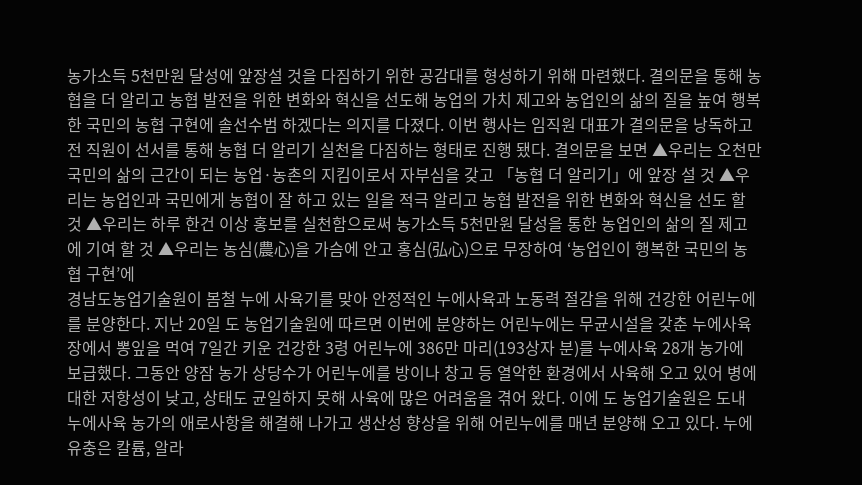농가소득 5천만원 달성에 앞장설 것을 다짐하기 위한 공감대를 형성하기 위해 마련했다. 결의문을 통해 농협을 더 알리고 농협 발전을 위한 변화와 혁신을 선도해 농업의 가치 제고와 농업인의 삶의 질을 높여 행복한 국민의 농협 구현에 솔선수범 하겠다는 의지를 다졌다. 이번 행사는 임직원 대표가 결의문을 낭독하고 전 직원이 선서를 통해 농협 더 알리기 실천을 다짐하는 형태로 진행 됐다. 결의문을 보면 ▲우리는 오천만 국민의 삶의 근간이 되는 농업·농촌의 지킴이로서 자부심을 갖고 「농협 더 알리기」에 앞장 설 것 ▲우리는 농업인과 국민에게 농협이 잘 하고 있는 일을 적극 알리고 농협 발전을 위한 변화와 혁신을 선도 할 것 ▲우리는 하루 한건 이상 홍보를 실천함으로써 농가소득 5천만원 달성을 통한 농업인의 삶의 질 제고에 기여 할 것 ▲우리는 농심(農心)을 가슴에 안고 홍심(弘心)으로 무장하여 ‘농업인이 행복한 국민의 농협 구현’에
경남도농업기술원이 봄철 누에 사육기를 맞아 안정적인 누에사육과 노동력 절감을 위해 건강한 어린누에를 분양한다. 지난 20일 도 농업기술원에 따르면 이번에 분양하는 어린누에는 무균시설을 갖춘 누에사육장에서 뽕잎을 먹여 7일간 키운 건강한 3령 어린누에 386만 마리(193상자 분)를 누에사육 28개 농가에 보급했다. 그동안 양잠 농가 상당수가 어린누에를 방이나 창고 등 열악한 환경에서 사육해 오고 있어 병에 대한 저항성이 낮고, 상태도 균일하지 못해 사육에 많은 어려움을 겪어 왔다. 이에 도 농업기술원은 도내 누에사육 농가의 애로사항을 해결해 나가고 생산성 향상을 위해 어린누에를 매년 분양해 오고 있다. 누에 유충은 칼륨, 알라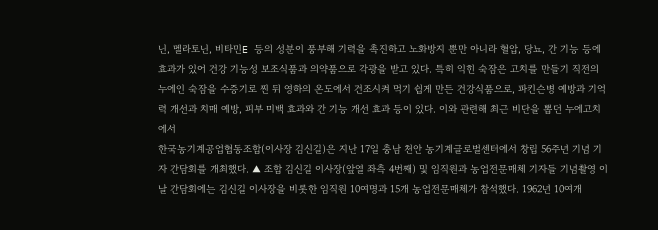닌, 멜라토닌, 비타민E 등의 성분이 풍부해 기력을 촉진하고 노화방지 뿐만 아니라 혈압, 당뇨, 간 기능 등에 효과가 있어 건강 기능성 보조식품과 의약품으로 각광을 받고 있다. 특히 익힌 숙잠은 고치를 만들기 직전의 누에인 숙잠을 수증기로 찐 뒤 영하의 온도에서 건조시켜 먹기 쉽게 만든 건강식품으로, 파킨슨병 예방과 기억력 개선과 치매 예방, 피부 미백 효과와 간 기능 개선 효과 등이 있다. 이와 관련해 최근 비단을 뽑던 누에고치에서
한국농기계공업협동조합(이사장 김신길)은 지난 17일 충남 천안 농기계글로벌센터에서 창립 56주년 기념 기자 간담회를 개최했다. ▲ 조합 김신길 이사장(앞열 좌측 4번째) 및 임직원과 농업전문매체 기자들 기념촬영 이날 간담회에는 김신길 이사장을 비롯한 임직원 10여명과 15개 농업전문매체가 참석했다. 1962년 10여개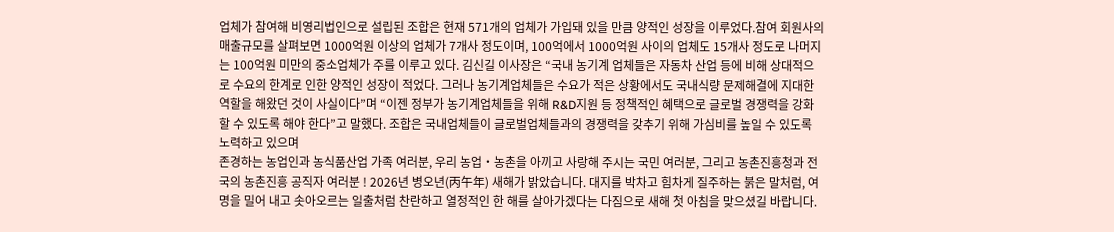업체가 참여해 비영리법인으로 설립된 조합은 현재 571개의 업체가 가입돼 있을 만큼 양적인 성장을 이루었다.참여 회원사의 매출규모를 살펴보면 1000억원 이상의 업체가 7개사 정도이며, 100억에서 1000억원 사이의 업체도 15개사 정도로 나머지는 100억원 미만의 중소업체가 주를 이루고 있다. 김신길 이사장은 “국내 농기계 업체들은 자동차 산업 등에 비해 상대적으로 수요의 한계로 인한 양적인 성장이 적었다. 그러나 농기계업체들은 수요가 적은 상황에서도 국내식량 문제해결에 지대한 역할을 해왔던 것이 사실이다”며 “이젠 정부가 농기계업체들을 위해 R&D지원 등 정책적인 혜택으로 글로벌 경쟁력을 강화할 수 있도록 해야 한다”고 말했다. 조합은 국내업체들이 글로벌업체들과의 경쟁력을 갖추기 위해 가심비를 높일 수 있도록 노력하고 있으며
존경하는 농업인과 농식품산업 가족 여러분, 우리 농업‧농촌을 아끼고 사랑해 주시는 국민 여러분, 그리고 농촌진흥청과 전국의 농촌진흥 공직자 여러분 ! 2026년 병오년(丙午年) 새해가 밝았습니다. 대지를 박차고 힘차게 질주하는 붉은 말처럼, 여명을 밀어 내고 솟아오르는 일출처럼 찬란하고 열정적인 한 해를 살아가겠다는 다짐으로 새해 첫 아침을 맞으셨길 바랍니다.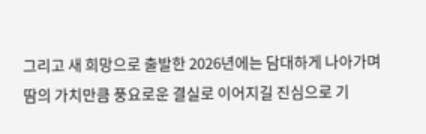그리고 새 희망으로 출발한 2026년에는 담대하게 나아가며 땀의 가치만큼 풍요로운 결실로 이어지길 진심으로 기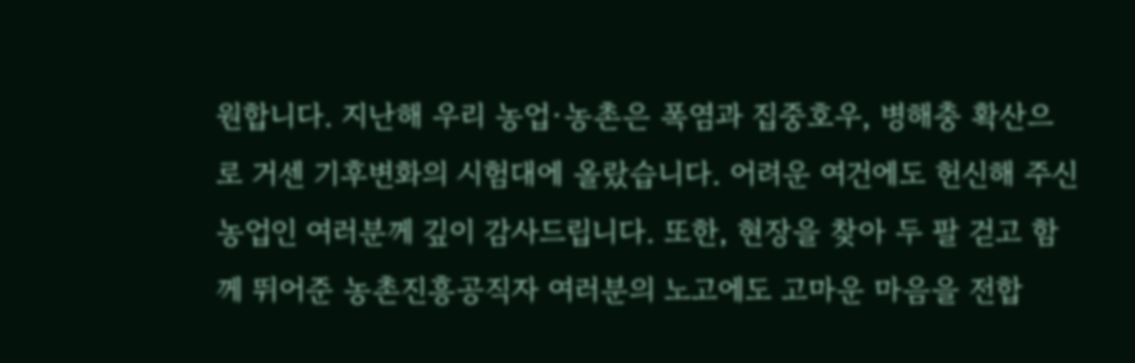원합니다. 지난해 우리 농업·농촌은 폭염과 집중호우, 병해충 확산으로 거센 기후변화의 시험대에 올랐습니다. 어려운 여건에도 헌신해 주신 농업인 여러분께 깊이 감사드립니다. 또한, 현장을 찾아 두 팔 걷고 함께 뛰어준 농촌진흥공직자 여러분의 노고에도 고마운 마음을 전합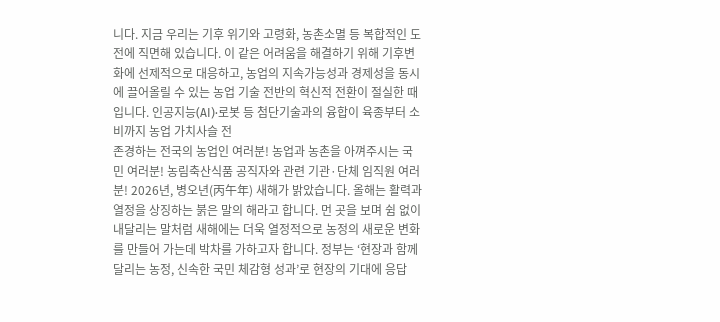니다. 지금 우리는 기후 위기와 고령화, 농촌소멸 등 복합적인 도전에 직면해 있습니다. 이 같은 어려움을 해결하기 위해 기후변화에 선제적으로 대응하고, 농업의 지속가능성과 경제성을 동시에 끌어올릴 수 있는 농업 기술 전반의 혁신적 전환이 절실한 때입니다. 인공지능(AI)·로봇 등 첨단기술과의 융합이 육종부터 소비까지 농업 가치사슬 전
존경하는 전국의 농업인 여러분! 농업과 농촌을 아껴주시는 국민 여러분! 농림축산식품 공직자와 관련 기관·단체 임직원 여러분! 2026년, 병오년(丙午年) 새해가 밝았습니다. 올해는 활력과 열정을 상징하는 붉은 말의 해라고 합니다. 먼 곳을 보며 쉼 없이 내달리는 말처럼 새해에는 더욱 열정적으로 농정의 새로운 변화를 만들어 가는데 박차를 가하고자 합니다. 정부는 ‘현장과 함께 달리는 농정, 신속한 국민 체감형 성과’로 현장의 기대에 응답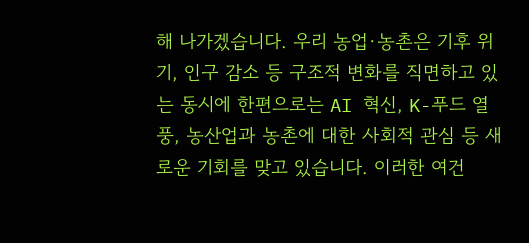해 나가겠습니다. 우리 농업·농촌은 기후 위기, 인구 감소 등 구조적 변화를 직면하고 있는 동시에 한편으로는 AI 혁신, K-푸드 열풍, 농산업과 농촌에 대한 사회적 관심 등 새로운 기회를 맞고 있습니다. 이러한 여건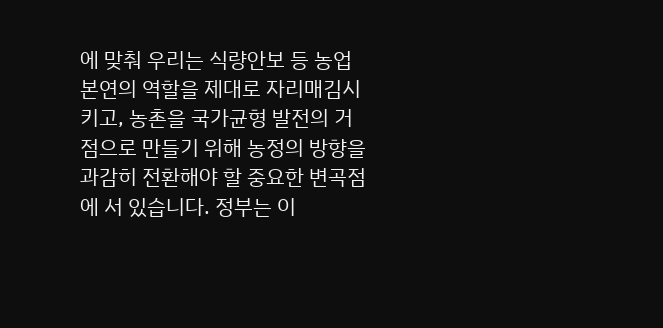에 맞춰 우리는 식량안보 등 농업 본연의 역할을 제대로 자리매김시키고, 농촌을 국가균형 발전의 거점으로 만들기 위해 농정의 방향을 과감히 전환해야 할 중요한 변곡점에 서 있습니다. 정부는 이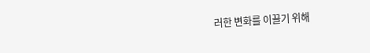러한 변화를 이끌기 위해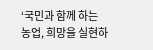‘국민과 함께 하는 농업, 희망을 실현하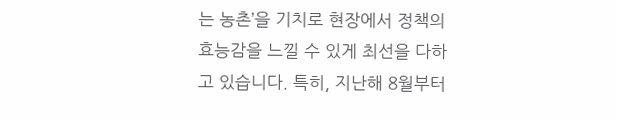는 농촌’을 기치로 현장에서 정책의 효능감을 느낄 수 있게 최선을 다하고 있습니다. 특히, 지난해 8월부터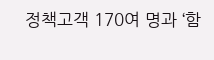정책고객 170여 명과 ‘함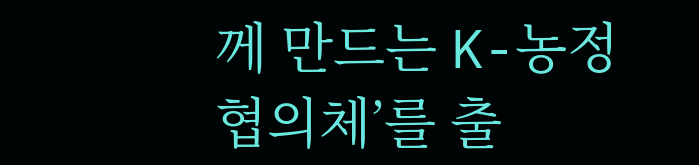께 만드는 K-농정협의체’를 출